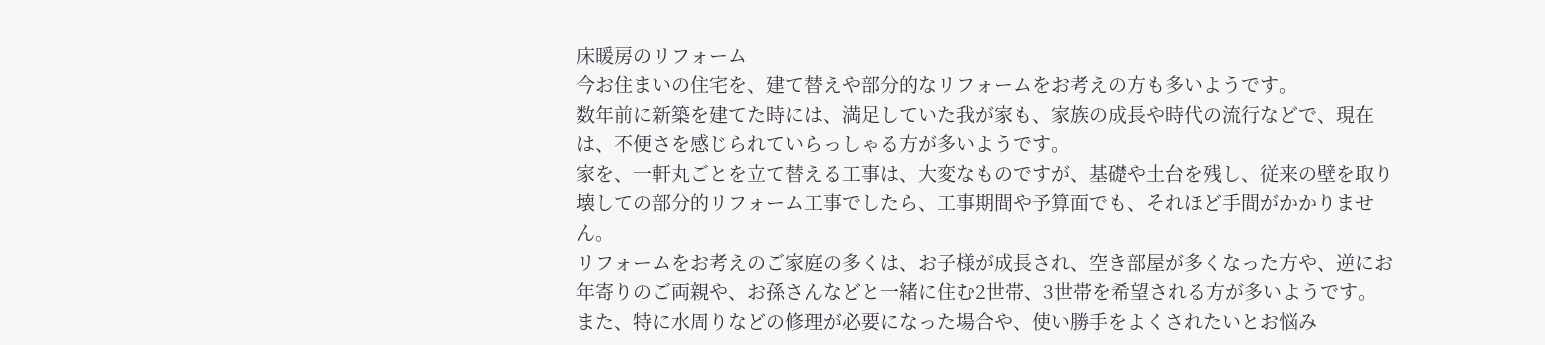床暖房のリフォーム
今お住まいの住宅を、建て替えや部分的なリフォームをお考えの方も多いようです。
数年前に新築を建てた時には、満足していた我が家も、家族の成長や時代の流行などで、現在は、不便さを感じられていらっしゃる方が多いようです。
家を、一軒丸ごとを立て替える工事は、大変なものですが、基礎や土台を残し、従来の壁を取り壊しての部分的リフォーム工事でしたら、工事期間や予算面でも、それほど手間がかかりません。
リフォームをお考えのご家庭の多くは、お子様が成長され、空き部屋が多くなった方や、逆にお年寄りのご両親や、お孫さんなどと一緒に住む2世帯、3世帯を希望される方が多いようです。
また、特に水周りなどの修理が必要になった場合や、使い勝手をよくされたいとお悩み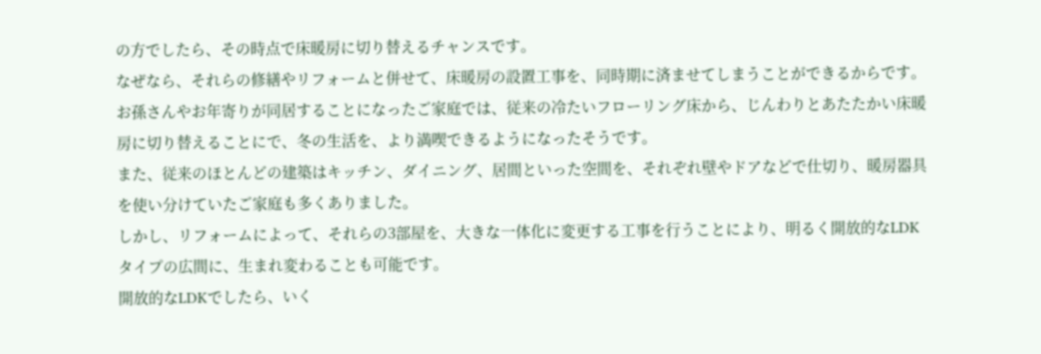の方でしたら、その時点で床暖房に切り替えるチャンスです。
なぜなら、それらの修繕やリフォームと併せて、床暖房の設置工事を、同時期に済ませてしまうことができるからです。
お孫さんやお年寄りが同居することになったご家庭では、従来の冷たいフローリング床から、じんわりとあたたかい床暖房に切り替えることにで、冬の生活を、より満喫できるようになったそうです。
また、従来のほとんどの建築はキッチン、ダイニング、居間といった空間を、それぞれ壁やドアなどで仕切り、暖房器具を使い分けていたご家庭も多くありました。
しかし、リフォームによって、それらの3部屋を、大きな一体化に変更する工事を行うことにより、明るく開放的なLDKタイプの広間に、生まれ変わることも可能です。
開放的なLDKでしたら、いく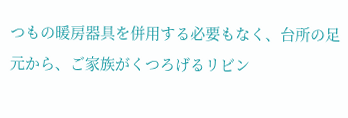つもの暖房器具を併用する必要もなく、台所の足元から、ご家族がくつろげるリビン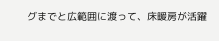グまでと広範囲に渡って、床暖房が活躍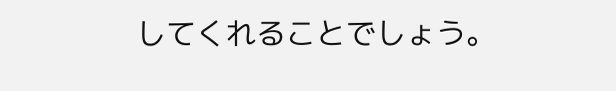してくれることでしょう。